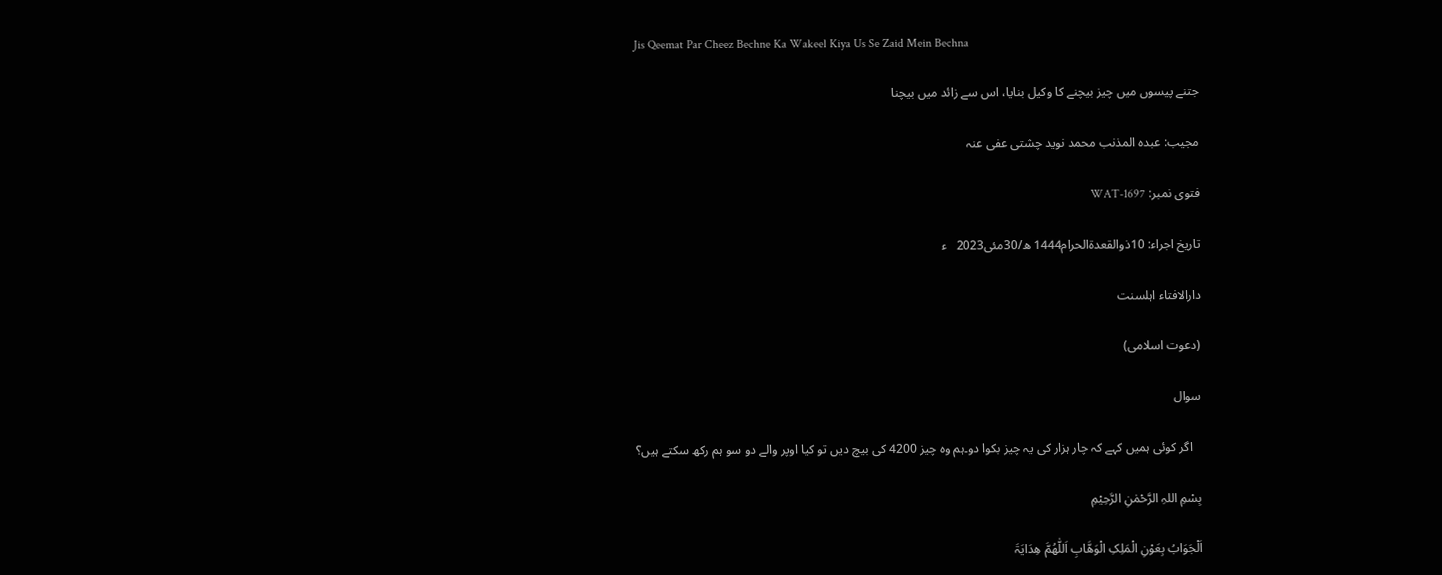Jis Qeemat Par Cheez Bechne Ka Wakeel Kiya Us Se Zaid Mein Bechna

جتنے پیسوں میں چیز بیچنے کا وکیل بنایا، اس سے زائد میں بیچنا

مجیب: عبدہ المذنب محمد نوید چشتی عفی عنہ

فتوی نمبر: WAT-1697

تاریخ اجراء: 10ذوالقعدۃالحرام1444 ھ/30مئی2023   ء

دارالافتاء اہلسنت

(دعوت اسلامی)

سوال

   اگر کوئی ہمیں کہے کہ چار ہزار کی یہ چیز بکوا دو۔ہم وہ چیز 4200 کی بیچ دیں تو کیا اوپر والے دو سو ہم رکھ سکتے ہیں؟

بِسْمِ اللہِ الرَّحْمٰنِ الرَّحِیْمِ

اَلْجَوَابُ بِعَوْنِ الْمَلِکِ الْوَھَّابِ اَللّٰھُمَّ ھِدَایَۃَ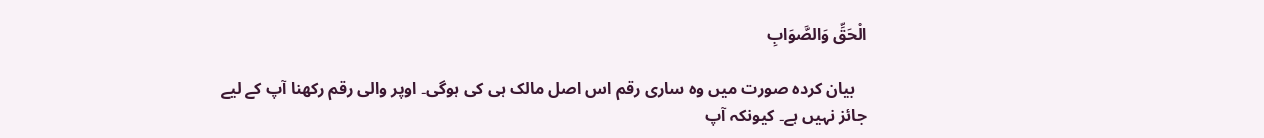الْحَقِّ وَالصَّوَابِ

   بیان کردہ صورت میں وہ ساری رقم اس اصل مالک ہی کی ہوگی۔ اوپر والی رقم رکھنا آپ کے لیے جائز نہیں ہے۔ کیونکہ آپ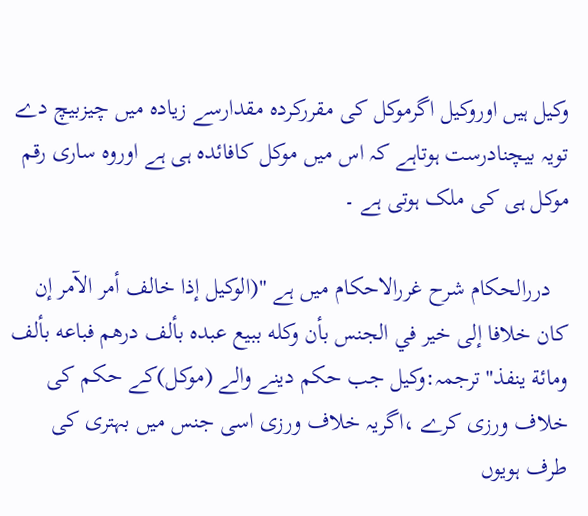وکیل ہیں اوروکیل اگرموکل کی مقررکردہ مقدارسے زیادہ میں چیزبیچ دے تویہ بیچنادرست ہوتاہے کہ اس میں موکل کافائدہ ہی ہے اوروہ ساری رقم موکل ہی کی ملک ہوتی ہے ۔

   دررالحکام شرح غررالاحکام میں ہے "(الوكيل إذا خالف أمر الآمر إن كان خلافا إلى خير في الجنس بأن وكله ببيع عبده بألف درهم فباعه بألف ومائة ينفذ"ترجمہ:وکیل جب حکم دینے والے (موکل)کے حکم کی خلاف ورزی کرے ،اگریہ خلاف ورزی اسی جنس میں بہتری کی طرف ہویوں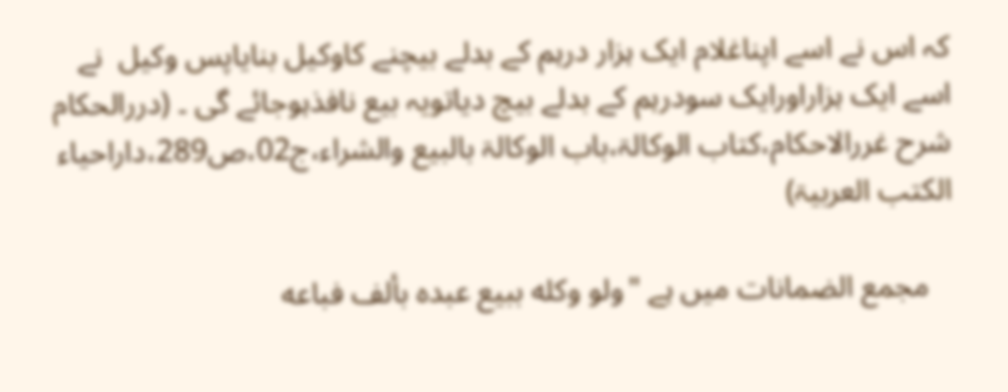کہ اس نے اسے اپناغلام ایک ہزار درہم کے بدلے بیچنے کاوکیل بنایاپس وکیل  نے اسے ایک ہزاراورایک سودرہم کے بدلے بیچ دیاتویہ بیع نافذہوجائے گی ۔ (دررالحکام شرح غررالاحکام،کتاب الوکالۃ،باب الوکالۃ بالبیع والشراء،ج02،ص289،داراحیاء الکتب العربیۃ)

   مجمع الضمانات میں ہے "ولو وكله ببيع عبده بألف فباعه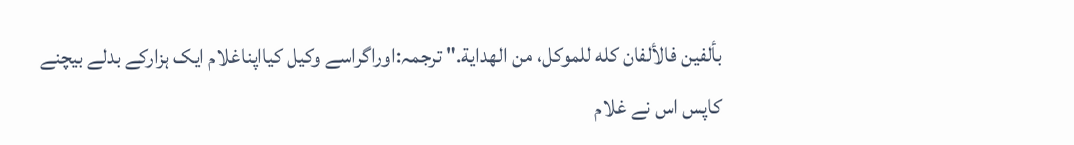بألفين فالألفان كله للموكل، من الهداية." ترجمہ:اوراگراسے وکیل کیااپناغلام ایک ہزارکے بدلے بیچنے کاپس اس نے غلام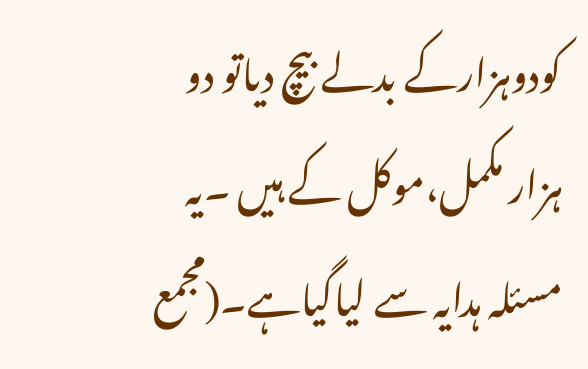کودوہزارکے بدلے بیچ دیاتو دو ہزار مکمل،موکل کے ہیں ۔یہ مسئلہ ہدایہ سے لیاگیاہے۔(مجمع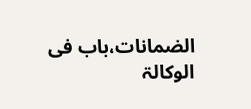الضمانات،باب فی الوکالۃ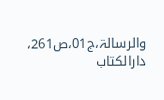والرسالۃ،ج01،ص261، دارالکتاب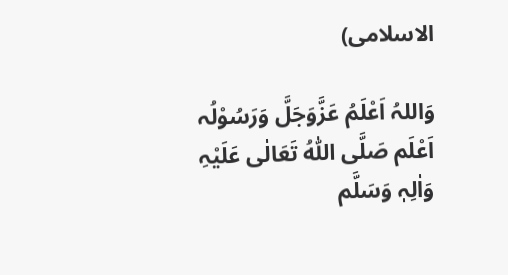الاسلامی)

وَاللہُ اَعْلَمُ عَزَّوَجَلَّ وَرَسُوْلُہ اَعْلَم صَلَّی اللّٰہُ تَعَالٰی عَلَیْہِ وَاٰلِہٖ وَسَلَّم